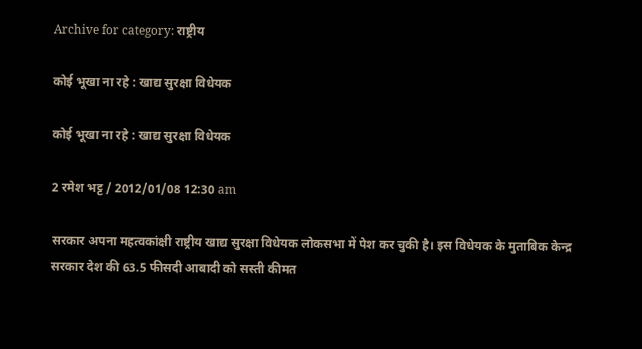Archive for category: राष्ट्रीय

कोई भूखा ना रहे : खाद्य सुरक्षा विधेयक

कोई भूखा ना रहे : खाद्य सुरक्षा विधेयक

2 रमेश भट्ट / 2012/01/08 12:30 am

सरकार अपना महत्वकांक्षी राष्ट्रीय खाद्य सुरक्षा विधेयक लोकसभा में पेश कर चुकी है। इस विधेयक के मुताबिक केन्द्र सरकार देश की 63.5 फीसदी आबादी को सस्ती कीमत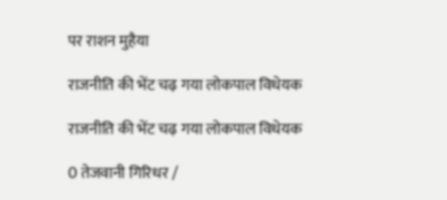पर राशन मुहैया

राजनीति की भेंट चढ़ गया लोकपाल विधेयक

राजनीति की भेंट चढ़ गया लोकपाल विधेयक

0 तेजवानी गिरिधर /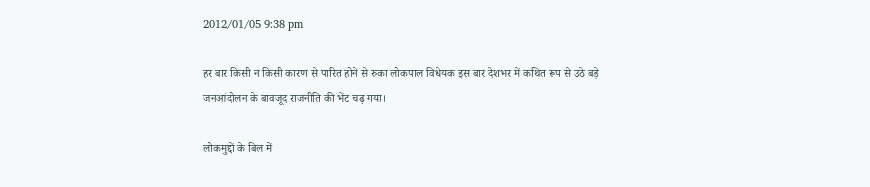2012/01/05 9:38 pm

हर बार किसी न किसी कारण से पारित होने से रुका लोकपाल विधेयक इस बार देशभर में कथित रूप से उठे बड़े जनआंदोलन के बावजूद राजनीति की भेंट चढ़ गया।

लोकमुद्दों के बिल में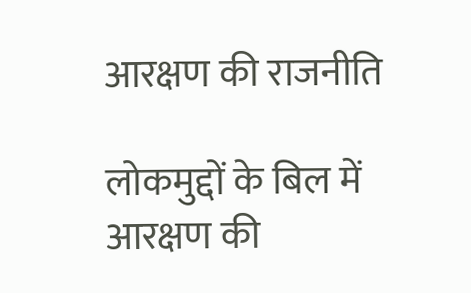आरक्षण की राजनीति

लोकमुद्दों के बिल में आरक्षण की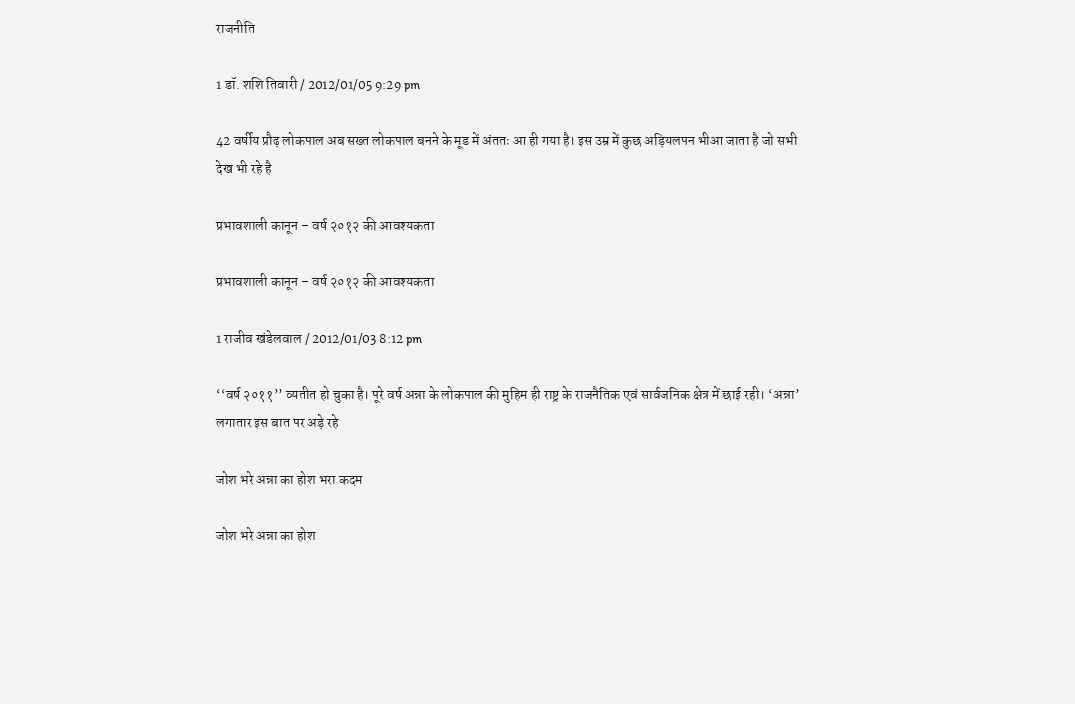राजनीति

1 डॉ. शशि तिवारी / 2012/01/05 9:29 pm

42 वर्षीय प्रौढ़ लोकपाल अब सख्त लोकपाल बनने के मूड में अंततः आ ही गया है। इस उम्र में कुछ अड़ियलपन भीआ जाता है जो सभी देख भी रहे है

प्रभावशाली कानून – वर्ष २०१२ की आवश्यकता

प्रभावशाली कानून – वर्ष २०१२ की आवश्यकता

1 राजीव खंडेलवाल / 2012/01/03 8:12 pm

‘‘वर्ष २०११’’ व्यतीत हो चुका है। पूरे वर्ष अन्ना के लोकपाल की मुहिम ही राष्ट्र के राजनैतिक एवं सार्वजनिक क्षेत्र में छाई रही। ‘अन्ना’ लगातार इस बात पर अड़े रहे

जोश भरे अन्ना का होश भरा कदम

जोश भरे अन्ना का होश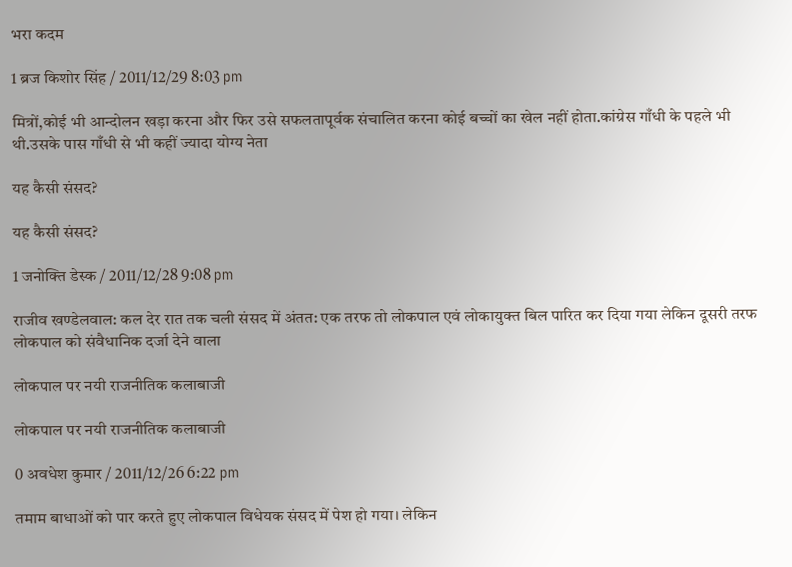भरा कदम

1 ब्रज किशोर सिंह / 2011/12/29 8:03 pm

मित्रों,कोई भी आन्दोलन खड़ा करना और फिर उसे सफलतापूर्वक संचालित करना कोई बच्चों का खेल नहीं होता.कांग्रेस गाँधी के पहले भी थी.उसके पास गाँधी से भी कहीं ज्यादा योग्य नेता

यह कैसी संसद?

यह कैसी संसद?

1 जनोक्ति डेस्क / 2011/12/28 9:08 pm

राजीव खण्डेलवाल: कल देर रात तक चली संसद में अंतत: एक तरफ तो लोकपाल एवं लोकायुक्त बिल पारित कर दिया गया लेकिन दूसरी तरफ लोकपाल को संवैधानिक दर्जा देने वाला

लोकपाल पर नयी राजनीतिक कलाबाजी

लोकपाल पर नयी राजनीतिक कलाबाजी

0 अवधेश कुमार / 2011/12/26 6:22 pm

तमाम बाधाओं को पार करते हुए लोकपाल विधेयक संसद में पेश हो गया। लेकिन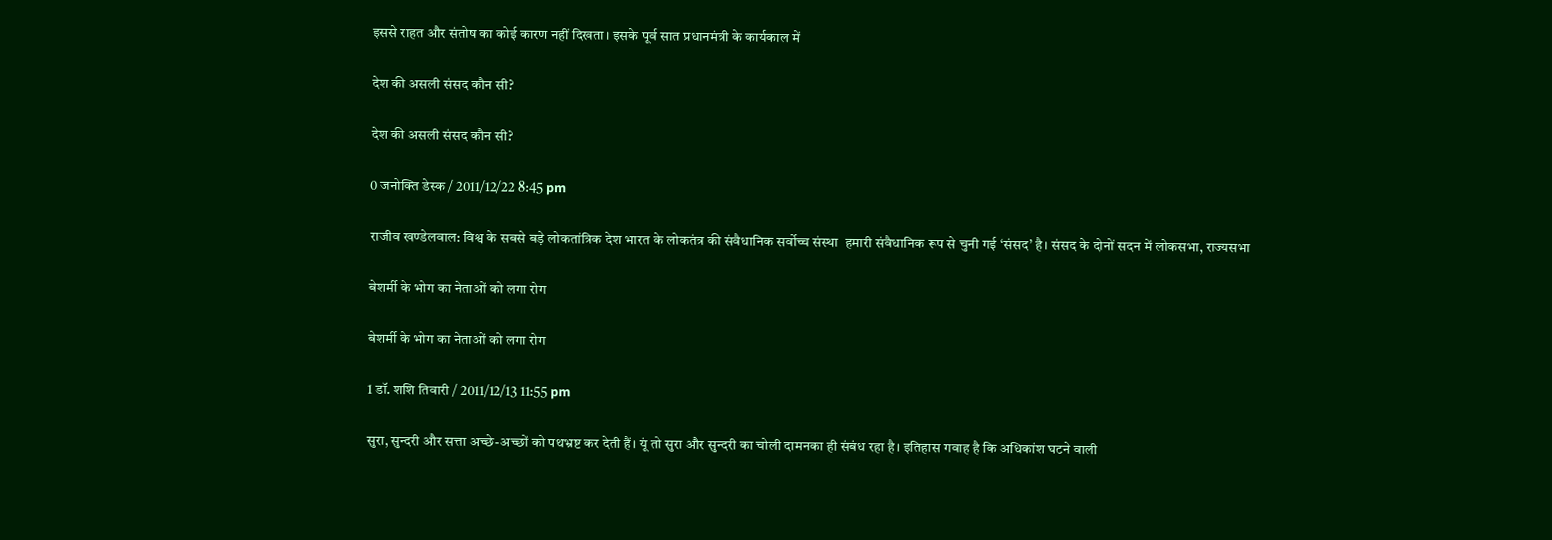इससे राहत और संतोष का कोई कारण नहीं दिखता। इसके पूर्व सात प्रधानमंत्री के कार्यकाल में

देश की असली संसद कौन सी?

देश की असली संसद कौन सी?

0 जनोक्ति डेस्क / 2011/12/22 8:45 pm

राजीव खण्डेलवाल: विश्व के सबसे बड़े लोकतांत्रिक देश भारत के लोकतंत्र की संवैधानिक सर्वोच्च संस्था  हमारी संवैधानिक रूप से चुनी गई ‘संसद’ है। संसद के दोनों सदन में लोकसभा, राज्यसभा

बेशर्मी के भोग का नेताओं को लगा रोग

बेशर्मी के भोग का नेताओं को लगा रोग

1 डॉ. शशि तिवारी / 2011/12/13 11:55 pm

सुरा, सुन्दरी और सत्ता अच्छे-अच्छों को पथभ्रष्ट कर देती हैं। यूं तो सुरा और सुन्दरी का चोली दामनका ही संबंध रहा है। इतिहास गवाह है कि अधिकांश घटने वाली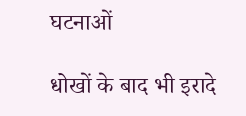घटनाओं

धोखों के बाद भी इरादे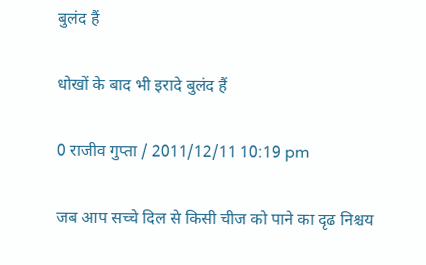बुलंद हैं

धोखों के बाद भी इरादे बुलंद हैं

0 राजीव गुप्ता / 2011/12/11 10:19 pm

जब आप सच्चे दिल से किसी चीज को पाने का दृढ निश्चय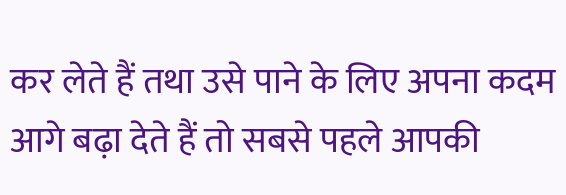कर लेते हैं तथा उसे पाने के लिए अपना कदम आगे बढ़ा देते हैं तो सबसे पहले आपकी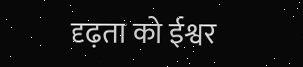दृढ़ता को ईश्वर